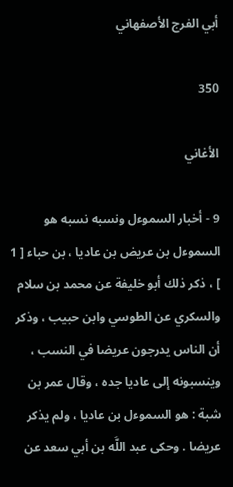أبي الفرج الأصفهاني

350

الأغاني

9 - أخبار السموءل ونسبه نسبه هو السموءل بن عريض بن عاديا ، بن حباء [ 1 ] ، ذكر ذلك أبو خليفة عن محمد بن سلام والسكري عن الطوسي وابن حبيب ، وذكر أن الناس يدرجون عريضا في النسب ، وينسبونه إلى عاديا جده ، وقال عمر بن شبة : هو السموءل بن عاديا ، ولم يذكر عريضا . وحكى عبد اللَّه بن أبي سعد عن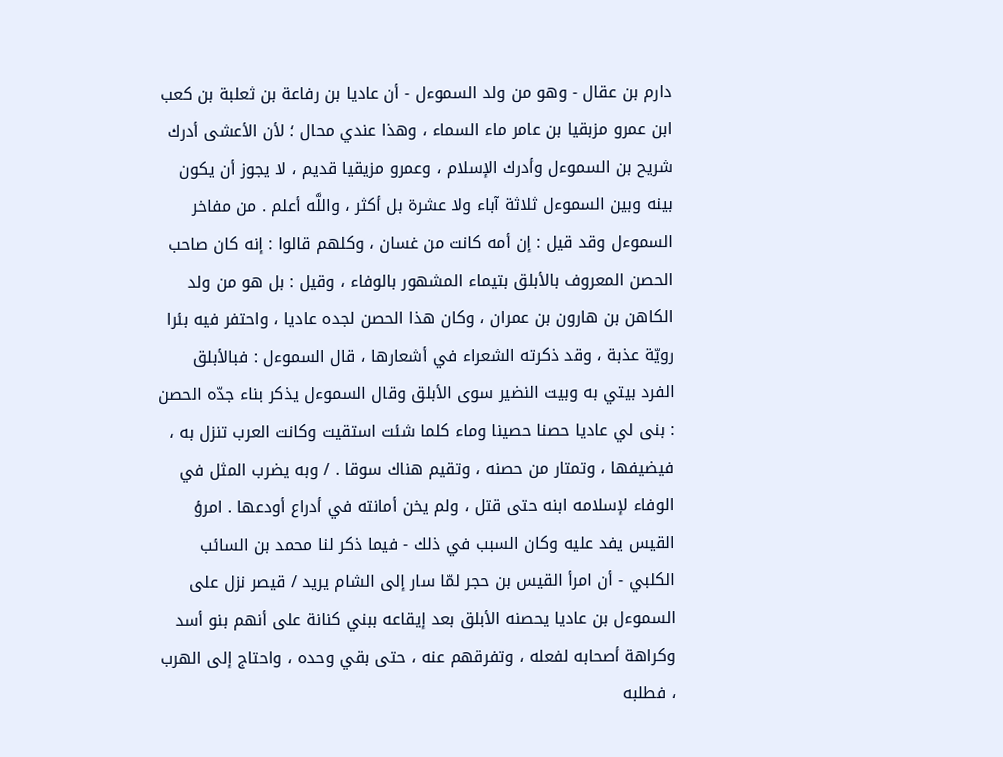دارم بن عقال - وهو من ولد السموءل - أن عاديا بن رفاعة بن ثعلبة بن كعب ابن عمرو مزبقيا بن عامر ماء السماء ، وهذا عندي محال ؛ لأن الأعشى أدرك شريح بن السموءل وأدرك الإسلام ، وعمرو مزيقيا قديم ، لا يجوز أن يكون بينه وبين السموءل ثلاثة آباء ولا عشرة بل أكثر ، واللَّه أعلم . من مفاخر السموءل وقد قيل : إن أمه كانت من غسان ، وكلهم قالوا : إنه كان صاحب الحصن المعروف بالأبلق بتيماء المشهور بالوفاء ، وقيل : بل هو من ولد الكاهن بن هارون بن عمران ، وكان هذا الحصن لجده عاديا ، واحتفر فيه بئرا رويّة عذبة ، وقد ذكرته الشعراء في أشعارها ، قال السموءل : فبالأبلق الفرد بيتي به وبيت النضير سوى الأبلق وقال السموءل يذكر بناء جدّه الحصن : بنى لي عاديا حصنا حصينا وماء كلما شئت استقيت وكانت العرب تنزل به ، فيضيفها ، وتمتار من حصنه ، وتقيم هناك سوقا . / وبه يضرب المثل في الوفاء لإسلامه ابنه حتى قتل ، ولم يخن أمانته في أدراع أودعها . امرؤ القيس يفد عليه وكان السبب في ذلك - فيما ذكر لنا محمد بن السائب الكلبي - أن امرأ القيس بن حجر لمّا سار إلى الشام يريد / قيصر نزل على السموءل بن عاديا يحصنه الأبلق بعد إيقاعه ببني كنانة على أنهم بنو أسد وكراهة أصحابه لفعله ، وتفرقهم عنه ، حتى بقي وحده ، واحتاج إلى الهرب ، فطلبه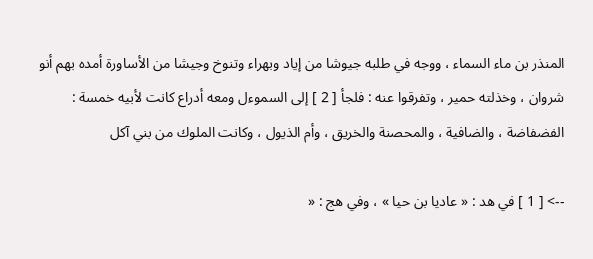المنذر بن ماء السماء ، ووجه في طلبه جيوشا من إياد وبهراء وتنوخ وجيشا من الأساورة أمده بهم أنو شروان ، وخذلته حمير ، وتفرقوا عنه : فلجأ [ 2 ] إلى السموءل ومعه أدراع كانت لأبيه خمسة : الفضفاضة ، والضافية ، والمحصنة والخريق ، وأم الذيول ، وكانت الملوك من بني آكل

--> [ 1 ] في هد : « عاديا بن حيا » ، وفي هج : «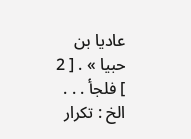عاديا بن حبيا » . [ 2 ] فلجأ . . . الخ : تكرار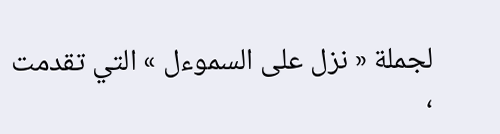لجملة « نزل على السموءل » التي تقدمت ،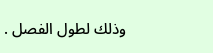وذلك لطول الفصل .